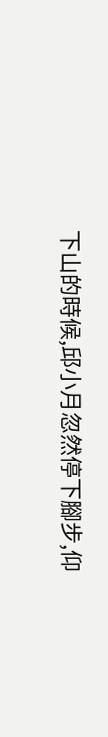下山的時候,邱小月忽然停下腳步,仰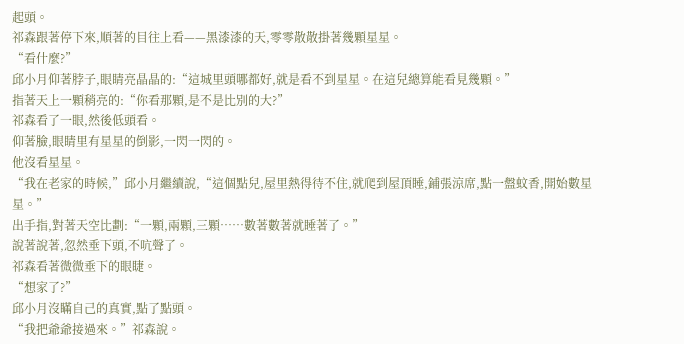起頭。
祁森跟著停下來,順著的目往上看——黑漆漆的天,零零散散掛著幾顆星星。
“看什麼?”
邱小月仰著脖子,眼睛亮晶晶的:“這城里頭哪都好,就是看不到星星。在這兒總算能看見幾顆。”
指著天上一顆稍亮的:“你看那顆,是不是比別的大?”
祁森看了一眼,然後低頭看。
仰著臉,眼睛里有星星的倒影,一閃一閃的。
他沒看星星。
“我在老家的時候,”邱小月繼續說,“這個點兒,屋里熱得待不住,就爬到屋頂睡,鋪張涼席,點一盤蚊香,開始數星星。”
出手指,對著天空比劃:“一顆,兩顆,三顆……數著數著就睡著了。”
說著說著,忽然垂下頭,不吭聲了。
祁森看著微微垂下的眼睫。
“想家了?”
邱小月沒瞞自己的真實,點了點頭。
“我把爺爺接過來。”祁森說。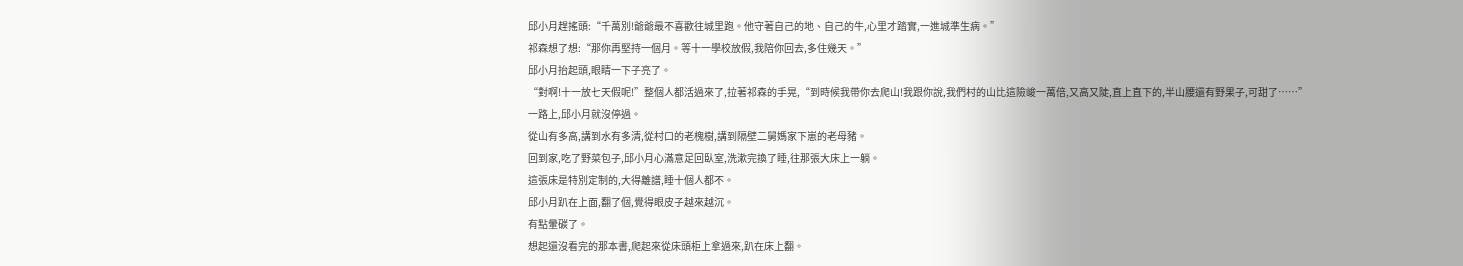邱小月趕搖頭:“千萬別!爺爺最不喜歡往城里跑。他守著自己的地、自己的牛,心里才踏實,一進城準生病。”
祁森想了想:“那你再堅持一個月。等十一學校放假,我陪你回去,多住幾天。”
邱小月抬起頭,眼睛一下子亮了。
“對啊!十一放七天假呢!”整個人都活過來了,拉著祁森的手晃,“到時候我帶你去爬山!我跟你說,我們村的山比這險峻一萬倍,又高又陡,直上直下的,半山腰還有野果子,可甜了……”
一路上,邱小月就沒停過。
從山有多高,講到水有多清,從村口的老槐樹,講到隔壁二舅媽家下崽的老母豬。
回到家,吃了野菜包子,邱小月心滿意足回臥室,洗漱完換了睡,往那張大床上一躺。
這張床是特別定制的,大得離譜,睡十個人都不。
邱小月趴在上面,翻了個,覺得眼皮子越來越沉。
有點暈碳了。
想起還沒看完的那本書,爬起來從床頭柜上拿過來,趴在床上翻。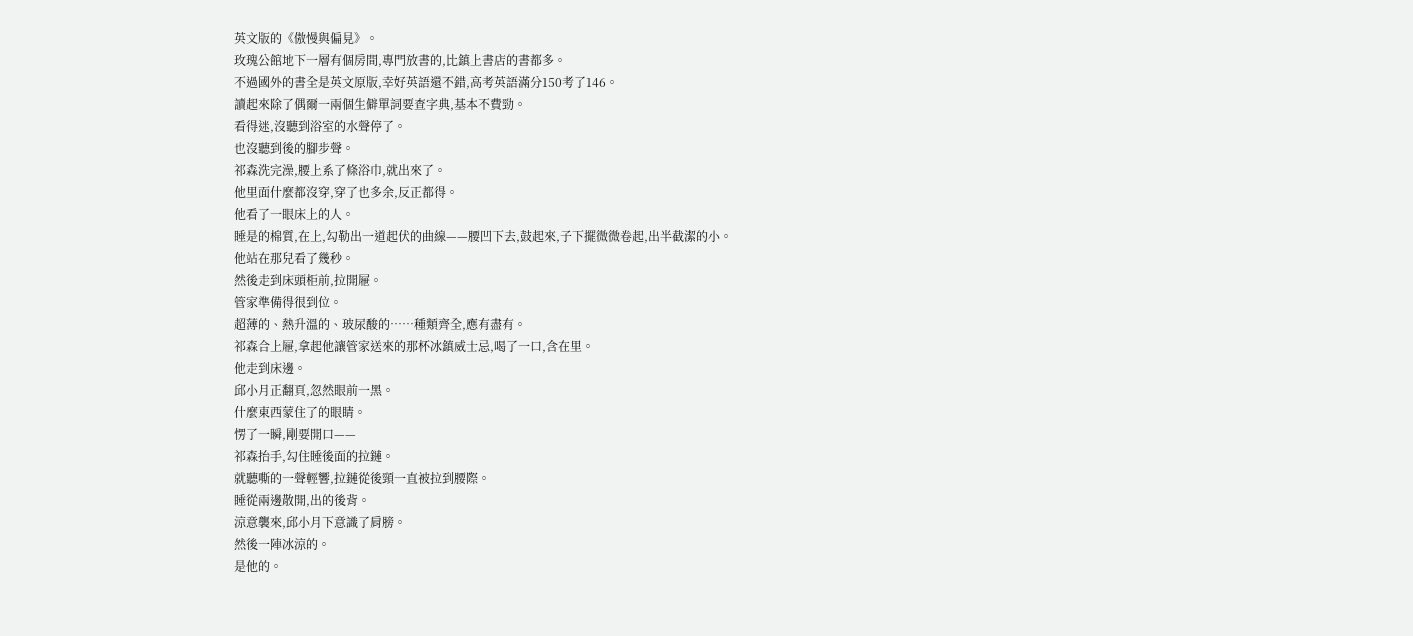英文版的《傲慢與偏見》。
玫瑰公館地下一層有個房間,專門放書的,比鎮上書店的書都多。
不過國外的書全是英文原版,幸好英語還不錯,高考英語滿分150考了146。
讀起來除了偶爾一兩個生僻單詞要查字典,基本不費勁。
看得迷,沒聽到浴室的水聲停了。
也沒聽到後的腳步聲。
祁森洗完澡,腰上系了條浴巾,就出來了。
他里面什麼都沒穿,穿了也多余,反正都得。
他看了一眼床上的人。
睡是的棉質,在上,勾勒出一道起伏的曲線——腰凹下去,鼓起來,子下擺微微卷起,出半截潔的小。
他站在那兒看了幾秒。
然後走到床頭柜前,拉開屜。
管家準備得很到位。
超薄的、熱升溫的、玻尿酸的……種類齊全,應有盡有。
祁森合上屜,拿起他讓管家送來的那杯冰鎮威士忌,喝了一口,含在里。
他走到床邊。
邱小月正翻頁,忽然眼前一黑。
什麼東西蒙住了的眼睛。
愣了一瞬,剛要開口——
祁森抬手,勾住睡後面的拉鏈。
就聽嘶的一聲輕響,拉鏈從後頸一直被拉到腰際。
睡從兩邊散開,出的後背。
涼意襲來,邱小月下意識了肩膀。
然後一陣冰涼的。
是他的。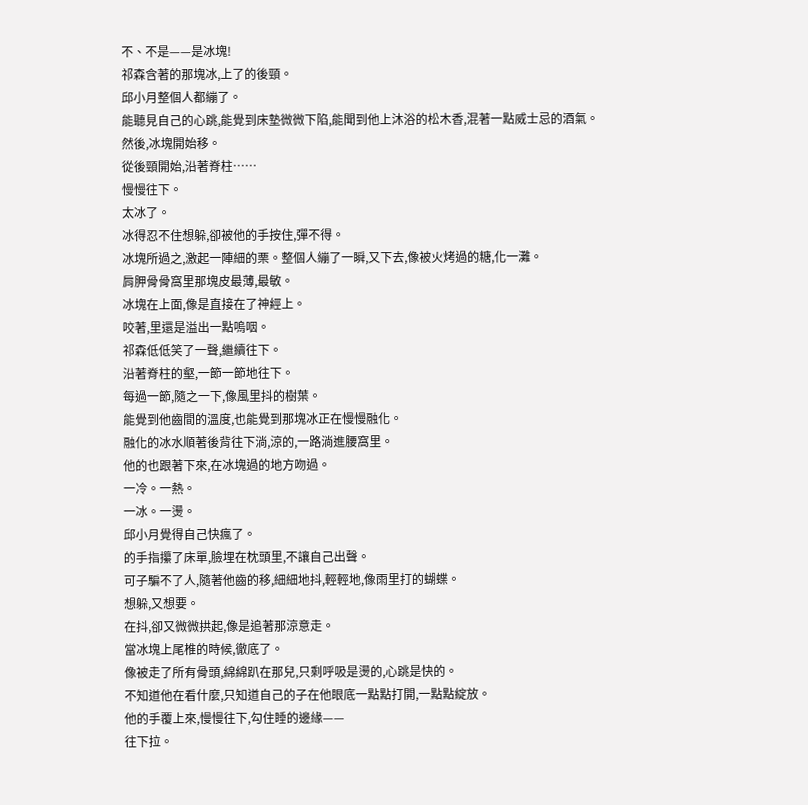不、不是——是冰塊!
祁森含著的那塊冰,上了的後頸。
邱小月整個人都繃了。
能聽見自己的心跳,能覺到床墊微微下陷,能聞到他上沐浴的松木香,混著一點威士忌的酒氣。
然後,冰塊開始移。
從後頸開始,沿著脊柱……
慢慢往下。
太冰了。
冰得忍不住想躲,卻被他的手按住,彈不得。
冰塊所過之,激起一陣細的栗。整個人繃了一瞬,又下去,像被火烤過的糖,化一灘。
肩胛骨骨窩里那塊皮最薄,最敏。
冰塊在上面,像是直接在了神經上。
咬著,里還是溢出一點嗚咽。
祁森低低笑了一聲,繼續往下。
沿著脊柱的壑,一節一節地往下。
每過一節,隨之一下,像風里抖的樹葉。
能覺到他齒間的溫度,也能覺到那塊冰正在慢慢融化。
融化的冰水順著後背往下淌,涼的,一路淌進腰窩里。
他的也跟著下來,在冰塊過的地方吻過。
一冷。一熱。
一冰。一燙。
邱小月覺得自己快瘋了。
的手指攥了床單,臉埋在枕頭里,不讓自己出聲。
可子騙不了人,隨著他齒的移,細細地抖,輕輕地,像雨里打的蝴蝶。
想躲,又想要。
在抖,卻又微微拱起,像是追著那涼意走。
當冰塊上尾椎的時候,徹底了。
像被走了所有骨頭,綿綿趴在那兒,只剩呼吸是燙的,心跳是快的。
不知道他在看什麼,只知道自己的子在他眼底一點點打開,一點點綻放。
他的手覆上來,慢慢往下,勾住睡的邊緣——
往下拉。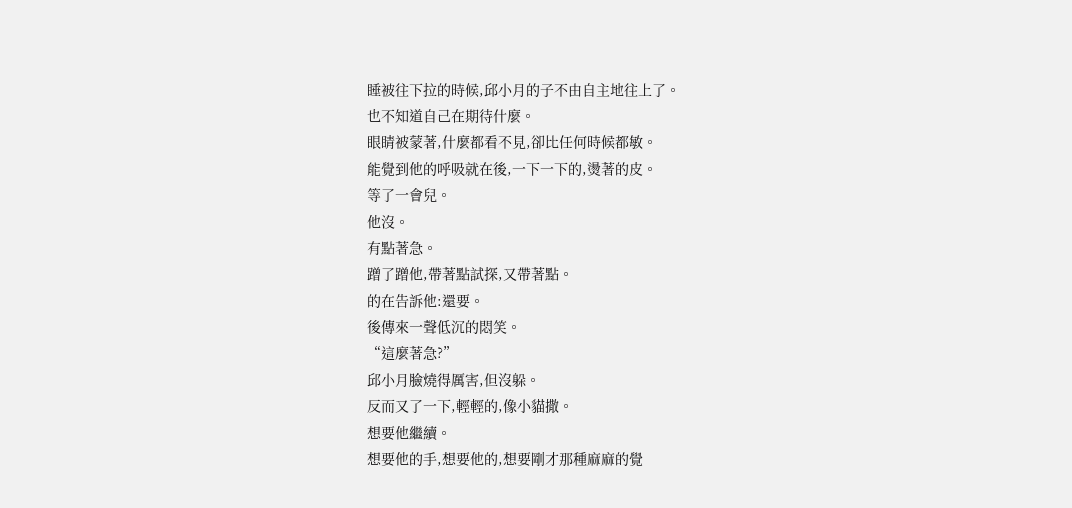睡被往下拉的時候,邱小月的子不由自主地往上了。
也不知道自己在期待什麼。
眼睛被蒙著,什麼都看不見,卻比任何時候都敏。
能覺到他的呼吸就在後,一下一下的,燙著的皮。
等了一會兒。
他沒。
有點著急。
蹭了蹭他,帶著點試探,又帶著點。
的在告訴他:還要。
後傳來一聲低沉的悶笑。
“這麼著急?”
邱小月臉燒得厲害,但沒躲。
反而又了一下,輕輕的,像小貓撒。
想要他繼續。
想要他的手,想要他的,想要剛才那種麻麻的覺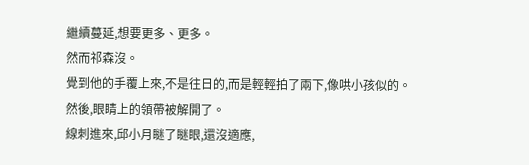繼續蔓延,想要更多、更多。
然而祁森沒。
覺到他的手覆上來,不是往日的,而是輕輕拍了兩下,像哄小孩似的。
然後,眼睛上的領帶被解開了。
線刺進來,邱小月瞇了瞇眼,還沒適應,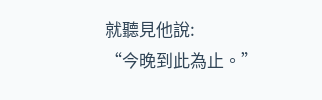就聽見他說:
“今晚到此為止。”